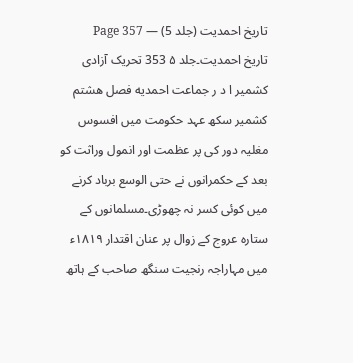تاریخ احمدیت (جلد 5) — Page 357
تاریخ احمدیت۔جلد ۵ 353 تحریک آزادی کشمیر ا د ر جماعت احمدیه فصل هشتم کشمیر سکھ عہد حکومت میں افسوس مغلیہ دور کی پر عظمت اور انمول وراثت کو بعد کے حکمرانوں نے حتی الوسع برباد کرنے میں کوئی کسر نہ چھوڑی۔مسلمانوں کے ستارہ عروج کے زوال پر عنان اقتدار ۱۸۱۹ء میں مہاراجہ رنجیت سنگھ صاحب کے ہاتھ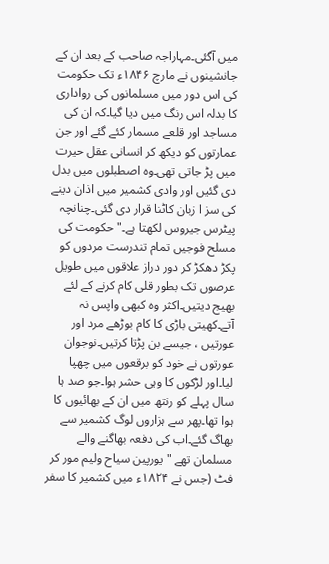میں آگئی۔مہاراجہ صاحب کے بعد ان کے جانشینوں نے مارچ ۱۸۴۶ء تک حکومت کی اس دور میں مسلمانوں کی رواداری کا بدلہ اس رنگ میں دیا گیا۔کہ ان کی مساجد اور قلعے مسمار کئے گئے اور جن عمارتوں کو دیکھ کر انسانی عقل حیرت میں پڑ جاتی تھی۔وہ اصطبلوں میں بدل دی گئیں اور وادی کشمیر میں اذان دینے کی سز ا زبان کاٹنا قرار دی گئی۔چنانچہ پیٹرس جیروس لکھتا ہے۔" حکومت کی مسلح فوجیں تمام تندرست مردوں کو پکڑ دھکڑ کر دور دراز علاقوں میں طویل عرصوں تک بطور قلی کام کرنے کے لئے بھیج دیتیں۔اکثر وہ کبھی واپس نہ آتے۔کھیتی باڑی کا کام بوڑھے مرد اور عورتیں ، جیسے بن پڑتا کرتیں۔نوجوان عورتوں نے خود کو برقعوں میں چھپا لیا۔اور لڑکوں کا وہی حشر ہوا۔جو صد ہا سال پہلے کو رنتھ میں ان کے بھائیوں کا ہوا تھا۔پھر سے ہزاروں لوگ کشمیر سے بھاگ گئے۔اب کی دفعہ بھاگنے والے مسلمان تھے " یورپین سیاح ولیم مور کر فٹ (جس نے ۱۸۲۴ء میں کشمیر کا سفر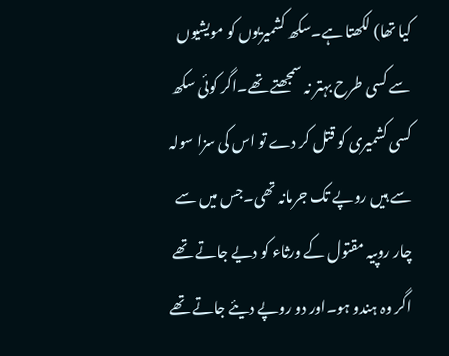کیا تھا) لکھتا ہے۔سکھ کشمیریوں کو مویشیوں سے کسی طرح بہتر نہ سمجھتے تھے۔اگر کوئی سکھ کسی کشمیری کو قتل کر دے تو اس کی سزا سولہ سے ہیں روپے تک جرمانہ تھی۔جس میں سے چار روپیہ مقتول کے ورثاء کو دیے جاتے تھے اگر وہ ہندو ہو۔اور دو روپے دیئے جاتے تھے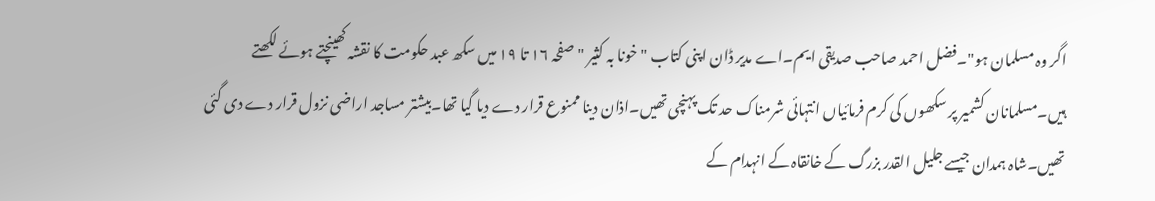اگر وہ مسلمان ہو"۔فضل احمد صاحب صدیقی ایم۔اے مدیر ڈان اپنی کتاب "خونا بہ کثیر " صفحہ ۱۶ تا ۱۹ میں سکھ عبد حکومت کا نقشہ کھینچتے ہوئے لکھتے ہیں۔مسلمانان کشمیر پر سکھوں کی کرم فرمائیاں انتہائی شرمناک حد تک پہنچی تھیں۔اذان دینا ممنوع قرار دے دیا گیا تھا۔بیشتر مساجد اراضی نزول قرار دے دی گئی تھیں۔شاہ ہمدان جیسے جلیل القدر بزرگ کے خانقاہ کے انہدام کے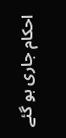احکام جاری ہو گئے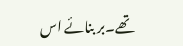تھے۔بر بنائے اس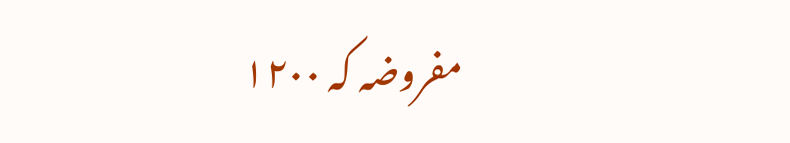مفروضہ کہ ۱۲۰۰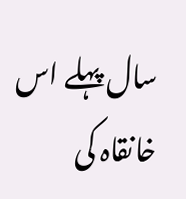سال پہلے اس خانقاہ کی